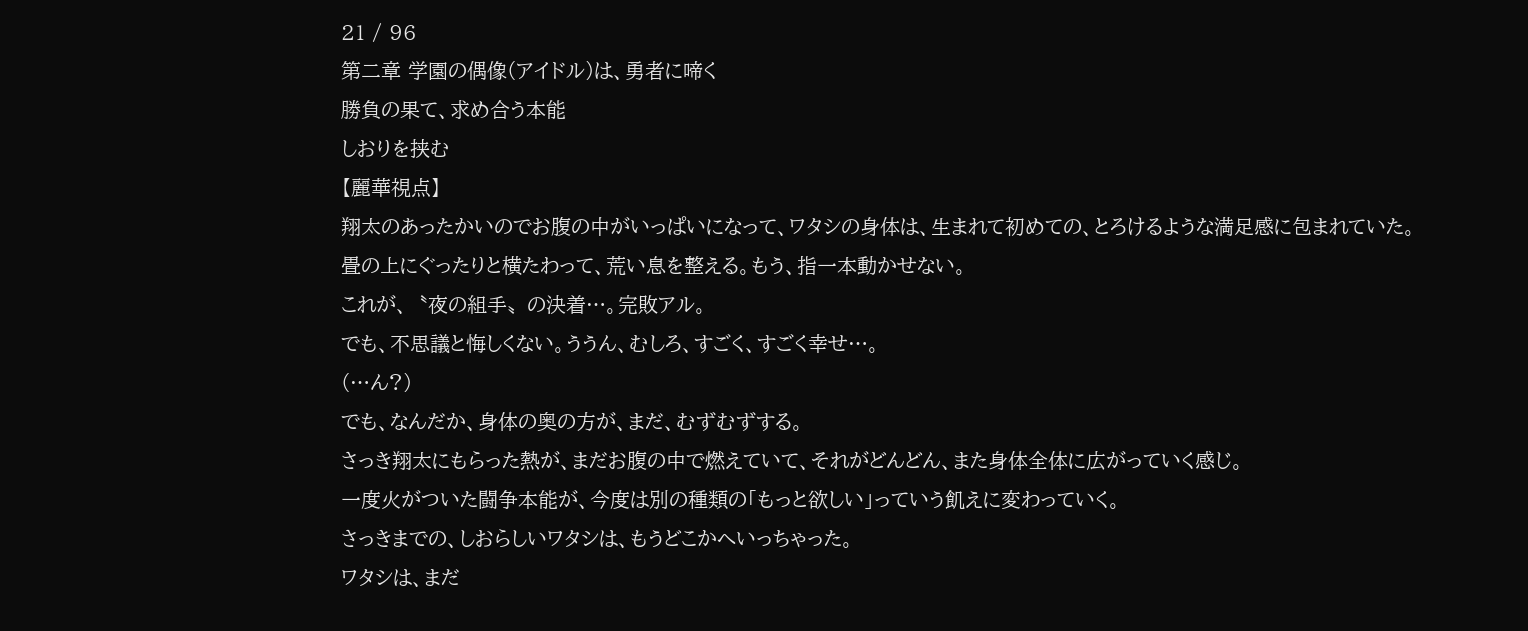21 / 96
第二章 学園の偶像(アイドル)は、勇者に啼く
勝負の果て、求め合う本能
しおりを挟む
【麗華視点】
翔太のあったかいのでお腹の中がいっぱいになって、ワタシの身体は、生まれて初めての、とろけるような満足感に包まれていた。
畳の上にぐったりと横たわって、荒い息を整える。もう、指一本動かせない。
これが、〝夜の組手〟の決着…。完敗アル。
でも、不思議と悔しくない。ううん、むしろ、すごく、すごく幸せ…。
(…ん?)
でも、なんだか、身体の奥の方が、まだ、むずむずする。
さっき翔太にもらった熱が、まだお腹の中で燃えていて、それがどんどん、また身体全体に広がっていく感じ。
一度火がついた闘争本能が、今度は別の種類の「もっと欲しい」っていう飢えに変わっていく。
さっきまでの、しおらしいワタシは、もうどこかへいっちゃった。
ワタシは、まだ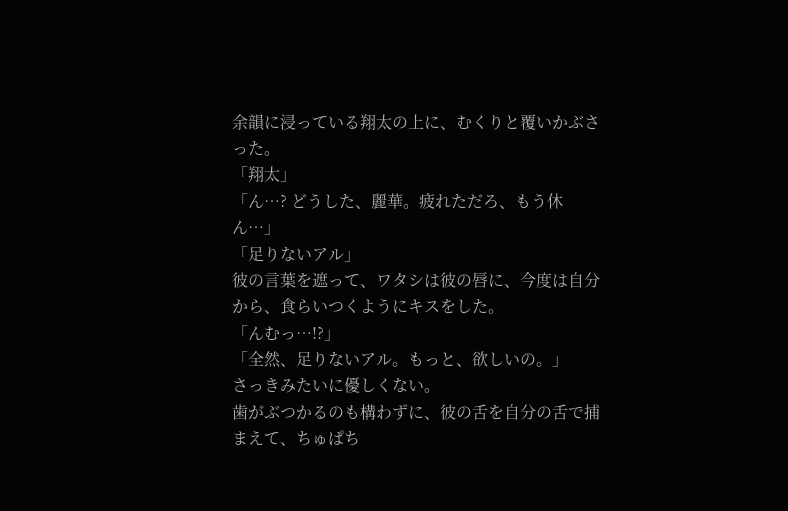余韻に浸っている翔太の上に、むくりと覆いかぶさった。
「翔太」
「ん…? どうした、麗華。疲れただろ、もう休ん…」
「足りないアル」
彼の言葉を遮って、ワタシは彼の唇に、今度は自分から、食らいつくようにキスをした。
「んむっ…!?」
「全然、足りないアル。もっと、欲しいの。」
さっきみたいに優しくない。
歯がぶつかるのも構わずに、彼の舌を自分の舌で捕まえて、ちゅぱち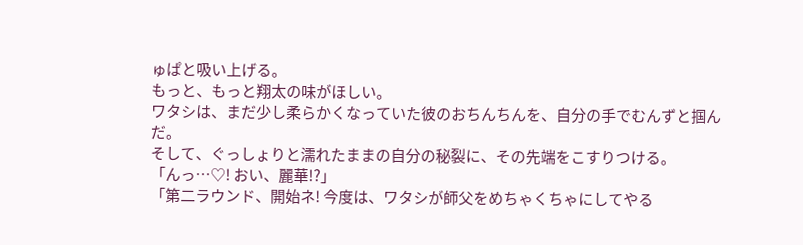ゅぱと吸い上げる。
もっと、もっと翔太の味がほしい。
ワタシは、まだ少し柔らかくなっていた彼のおちんちんを、自分の手でむんずと掴んだ。
そして、ぐっしょりと濡れたままの自分の秘裂に、その先端をこすりつける。
「んっ…♡! おい、麗華!?」
「第二ラウンド、開始ネ! 今度は、ワタシが師父をめちゃくちゃにしてやる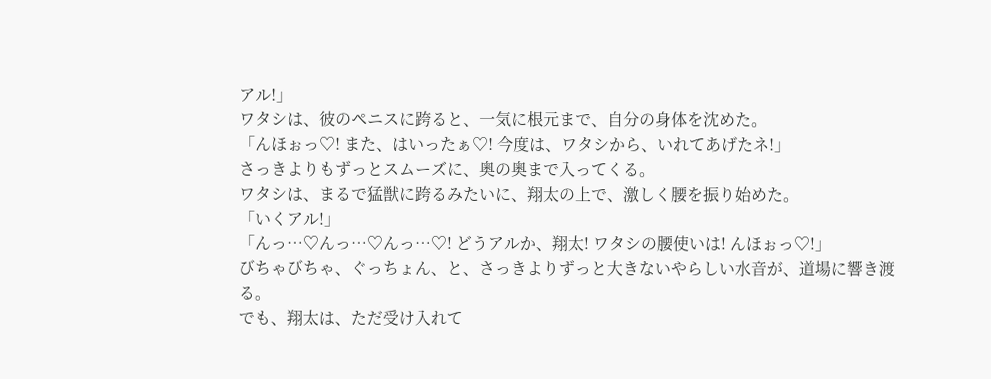アル!」
ワタシは、彼のペニスに跨ると、一気に根元まで、自分の身体を沈めた。
「んほぉっ♡! また、はいったぁ♡! 今度は、ワタシから、いれてあげたネ!」
さっきよりもずっとスムーズに、奥の奥まで入ってくる。
ワタシは、まるで猛獣に跨るみたいに、翔太の上で、激しく腰を振り始めた。
「いくアル!」
「んっ…♡んっ…♡んっ…♡! どうアルか、翔太! ワタシの腰使いは! んほぉっ♡!」
びちゃびちゃ、ぐっちょん、と、さっきよりずっと大きないやらしい水音が、道場に響き渡る。
でも、翔太は、ただ受け入れて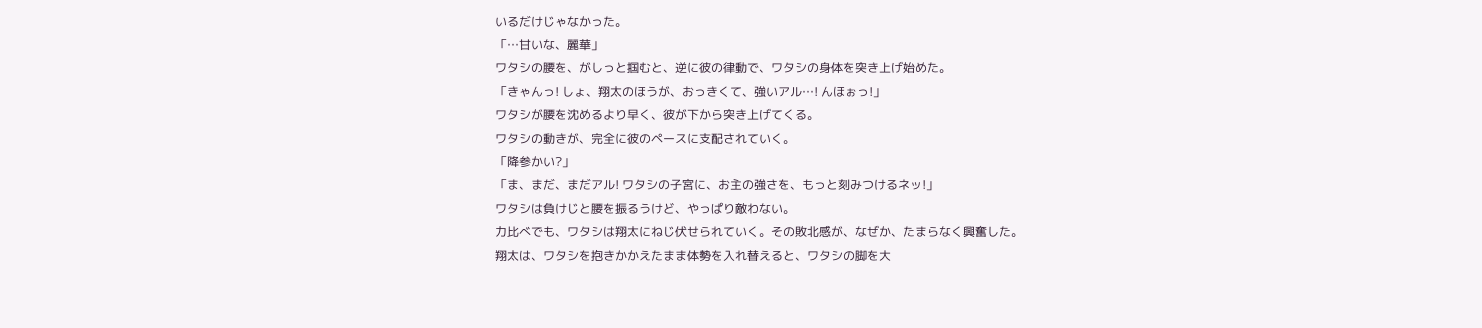いるだけじゃなかった。
「…甘いな、麗華」
ワタシの腰を、がしっと掴むと、逆に彼の律動で、ワタシの身体を突き上げ始めた。
「きゃんっ! しょ、翔太のほうが、おっきくて、強いアル…! んほぉっ!」
ワタシが腰を沈めるより早く、彼が下から突き上げてくる。
ワタシの動きが、完全に彼のペースに支配されていく。
「降参かい?」
「ま、まだ、まだアル! ワタシの子宮に、お主の強さを、もっと刻みつけるネッ!」
ワタシは負けじと腰を振るうけど、やっぱり敵わない。
力比べでも、ワタシは翔太にねじ伏せられていく。その敗北感が、なぜか、たまらなく興奮した。
翔太は、ワタシを抱きかかえたまま体勢を入れ替えると、ワタシの脚を大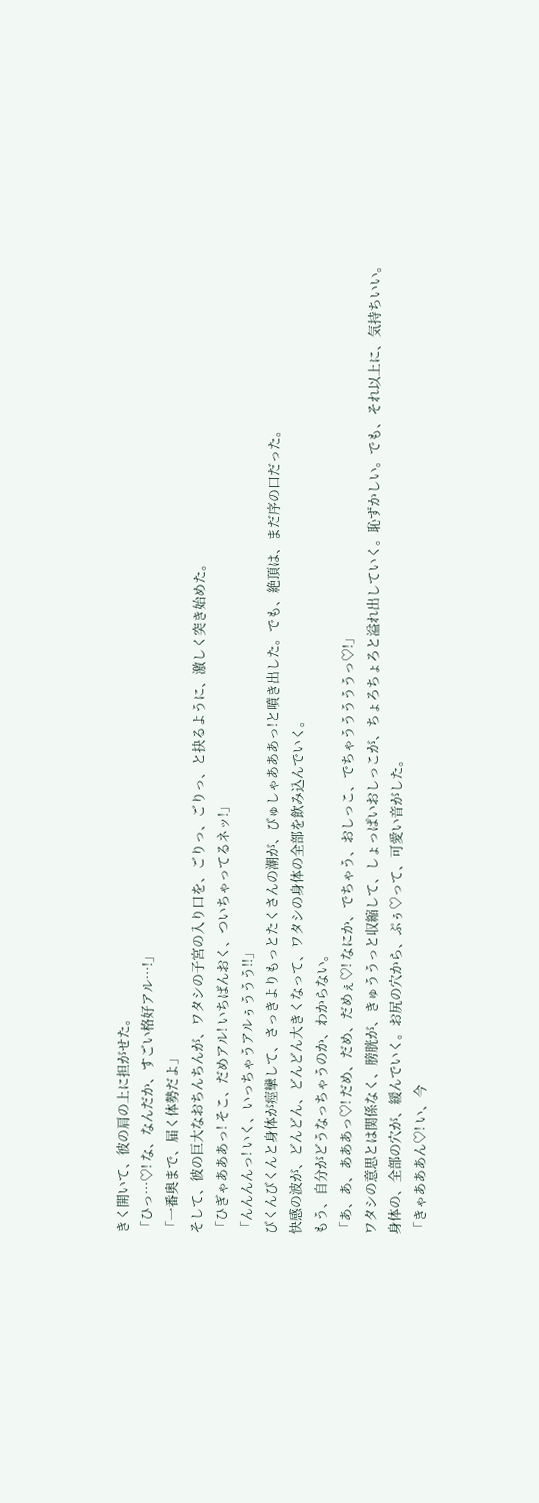きく開いて、彼の肩の上に担がせた。
「ひっ…♡! な、なんだか、すごい格好アル…!」
「一番奥まで、届く体勢だよ」
そして、彼の巨大なおちんちんが、ワタシの子宮の入り口を、ごりっ、ごりっ、と抉るように、激しく突き始めた。
「ひぎゃあああっ! そこ、だめアル! いちばんおく、ついちゃってるネッ!」
「んんんんっ! いく、いっちゃうアルぅううう!!」
びくんびくんと身体が痙攣して、さっきよりもっとたくさんの潮が、びゅしゃあああっ!と噴き出した。でも、絶頂は、まだ序の口だった。
快感の波が、どんどん、どんどん大きくなって、ワタシの身体の全部を飲み込んでいく。
もう、自分がどうなっちゃうのか、わからない。
「あ、あ、あああっ♡! だめ、だめ、だめぇ♡! なにか、でちゃう、おしっこ、でちゃうううううっ♡!」
ワタシの意思とは関係なく、膀胱が、きゅううっと収縮して、しょっぱいおしっこが、ちょろちょろと溢れ出していく。恥ずかしい。でも、それ以上に、気持ちいい。
身体の、全部の穴が、緩んでいく。お尻の穴から、ぷぅ♡って、可愛い音がした。
「きゃあああん♡! い、今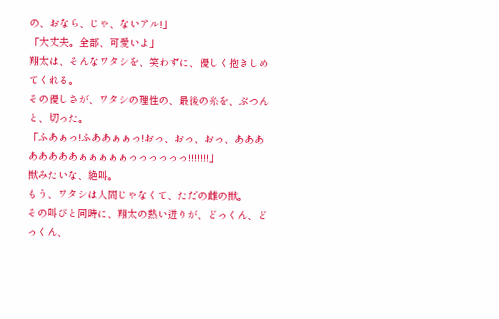の、おなら、じゃ、ないアル!」
「大丈夫。全部、可愛いよ」
翔太は、そんなワタシを、笑わずに、優しく抱きしめてくれる。
その優しさが、ワタシの理性の、最後の糸を、ぷつんと、切った。
「ふあぁっ!ふああぁぁっ!おっ、おっ、おっ、ああああああああぁぁぁぁぁっっっっっっ!!!!!!!」
獣みたいな、絶叫。
もう、ワタシは人間じゃなくて、ただの雌の獣。
その叫びと同時に、翔太の熱い迸りが、どっくん、どっくん、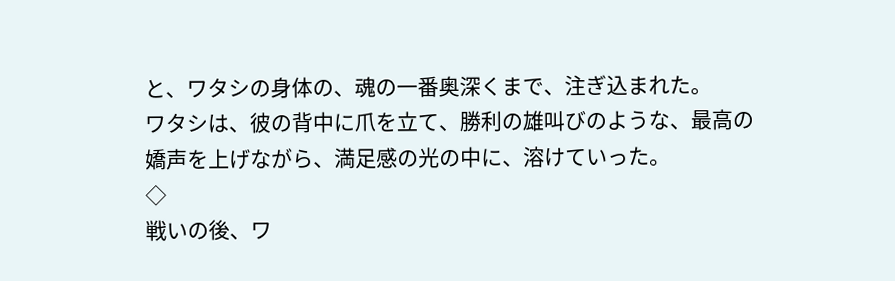と、ワタシの身体の、魂の一番奥深くまで、注ぎ込まれた。
ワタシは、彼の背中に爪を立て、勝利の雄叫びのような、最高の嬌声を上げながら、満足感の光の中に、溶けていった。
◇
戦いの後、ワ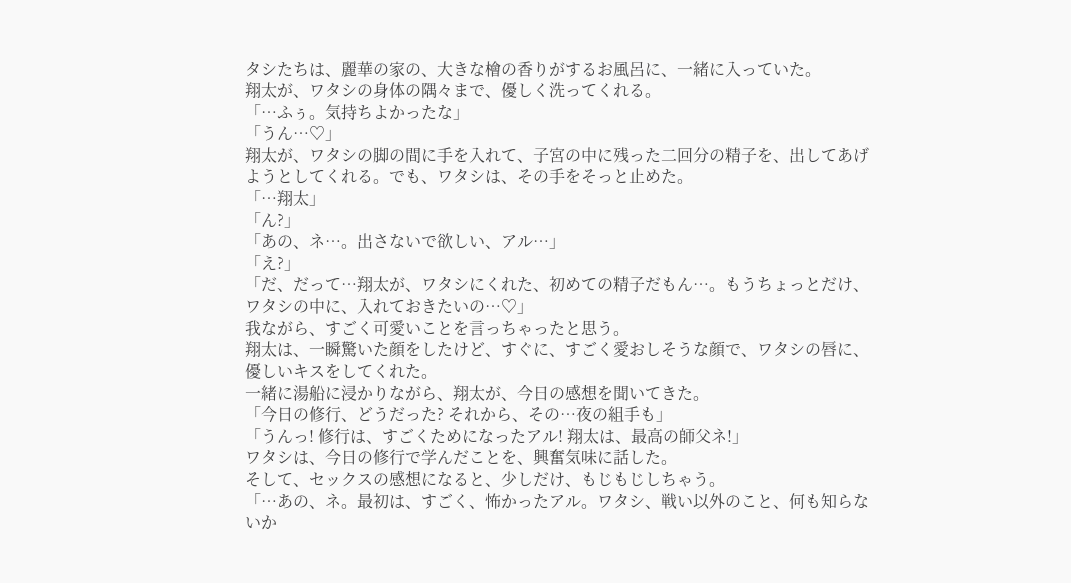タシたちは、麗華の家の、大きな檜の香りがするお風呂に、一緒に入っていた。
翔太が、ワタシの身体の隅々まで、優しく洗ってくれる。
「…ふぅ。気持ちよかったな」
「うん…♡」
翔太が、ワタシの脚の間に手を入れて、子宮の中に残った二回分の精子を、出してあげようとしてくれる。でも、ワタシは、その手をそっと止めた。
「…翔太」
「ん?」
「あの、ネ…。出さないで欲しい、アル…」
「え?」
「だ、だって…翔太が、ワタシにくれた、初めての精子だもん…。もうちょっとだけ、ワタシの中に、入れておきたいの…♡」
我ながら、すごく可愛いことを言っちゃったと思う。
翔太は、一瞬驚いた顔をしたけど、すぐに、すごく愛おしそうな顔で、ワタシの唇に、優しいキスをしてくれた。
一緒に湯船に浸かりながら、翔太が、今日の感想を聞いてきた。
「今日の修行、どうだった? それから、その…夜の組手も」
「うんっ! 修行は、すごくためになったアル! 翔太は、最高の師父ネ!」
ワタシは、今日の修行で学んだことを、興奮気味に話した。
そして、セックスの感想になると、少しだけ、もじもじしちゃう。
「…あの、ネ。最初は、すごく、怖かったアル。ワタシ、戦い以外のこと、何も知らないか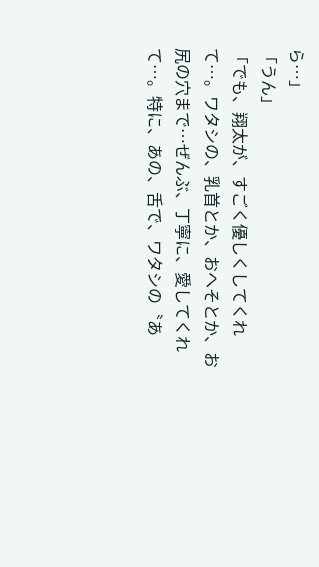ら…」
「うん」
「でも、翔太が、すごく優しくしてくれて…。ワタシの、乳首とか、おへそとか、お尻の穴まで…ぜんぶ、丁寧に、愛してくれて…。特に、あの、舌で、ワタシの〝あ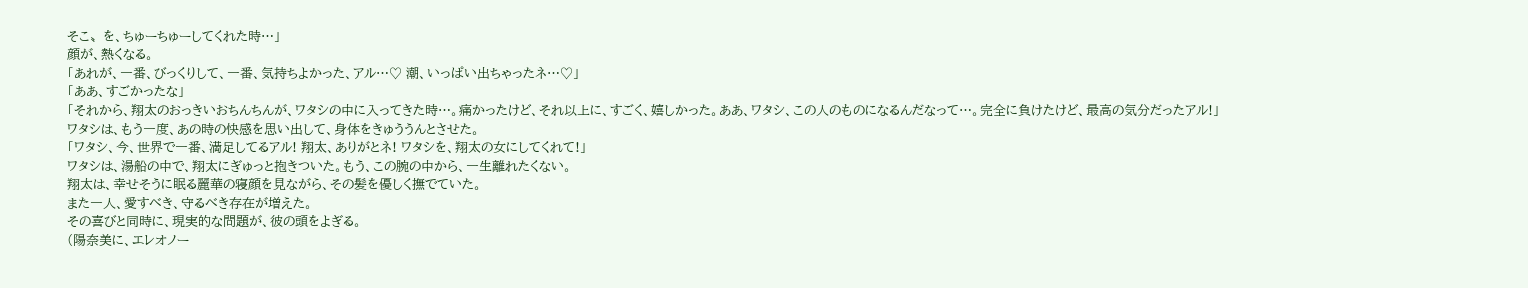そこ〟を、ちゅーちゅーしてくれた時…」
顔が、熱くなる。
「あれが、一番、びっくりして、一番、気持ちよかった、アル…♡ 潮、いっぱい出ちゃったネ…♡」
「ああ、すごかったな」
「それから、翔太のおっきいおちんちんが、ワタシの中に入ってきた時…。痛かったけど、それ以上に、すごく、嬉しかった。ああ、ワタシ、この人のものになるんだなって…。完全に負けたけど、最高の気分だったアル!」
ワタシは、もう一度、あの時の快感を思い出して、身体をきゅううんとさせた。
「ワタシ、今、世界で一番、満足してるアル! 翔太、ありがとネ! ワタシを、翔太の女にしてくれて!」
ワタシは、湯船の中で、翔太にぎゅっと抱きついた。もう、この腕の中から、一生離れたくない。
翔太は、幸せそうに眠る麗華の寝顔を見ながら、その髪を優しく撫でていた。
また一人、愛すべき、守るべき存在が増えた。
その喜びと同時に、現実的な問題が、彼の頭をよぎる。
(陽奈美に、エレオノー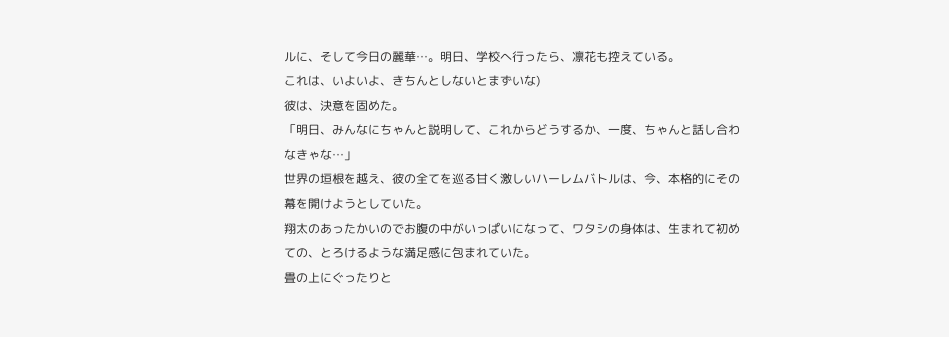ルに、そして今日の麗華…。明日、学校へ行ったら、凛花も控えている。
これは、いよいよ、きちんとしないとまずいな)
彼は、決意を固めた。
「明日、みんなにちゃんと説明して、これからどうするか、一度、ちゃんと話し合わなきゃな…」
世界の垣根を越え、彼の全てを巡る甘く激しいハーレムバトルは、今、本格的にその幕を開けようとしていた。
翔太のあったかいのでお腹の中がいっぱいになって、ワタシの身体は、生まれて初めての、とろけるような満足感に包まれていた。
畳の上にぐったりと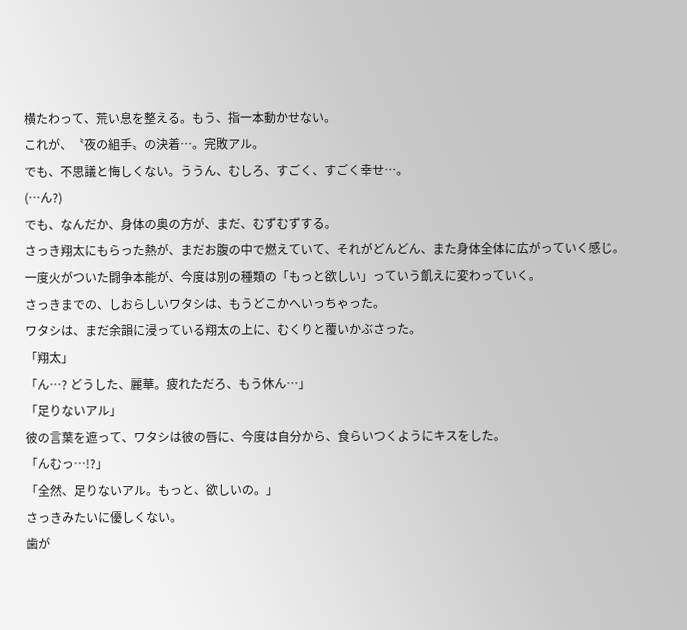横たわって、荒い息を整える。もう、指一本動かせない。
これが、〝夜の組手〟の決着…。完敗アル。
でも、不思議と悔しくない。ううん、むしろ、すごく、すごく幸せ…。
(…ん?)
でも、なんだか、身体の奥の方が、まだ、むずむずする。
さっき翔太にもらった熱が、まだお腹の中で燃えていて、それがどんどん、また身体全体に広がっていく感じ。
一度火がついた闘争本能が、今度は別の種類の「もっと欲しい」っていう飢えに変わっていく。
さっきまでの、しおらしいワタシは、もうどこかへいっちゃった。
ワタシは、まだ余韻に浸っている翔太の上に、むくりと覆いかぶさった。
「翔太」
「ん…? どうした、麗華。疲れただろ、もう休ん…」
「足りないアル」
彼の言葉を遮って、ワタシは彼の唇に、今度は自分から、食らいつくようにキスをした。
「んむっ…!?」
「全然、足りないアル。もっと、欲しいの。」
さっきみたいに優しくない。
歯が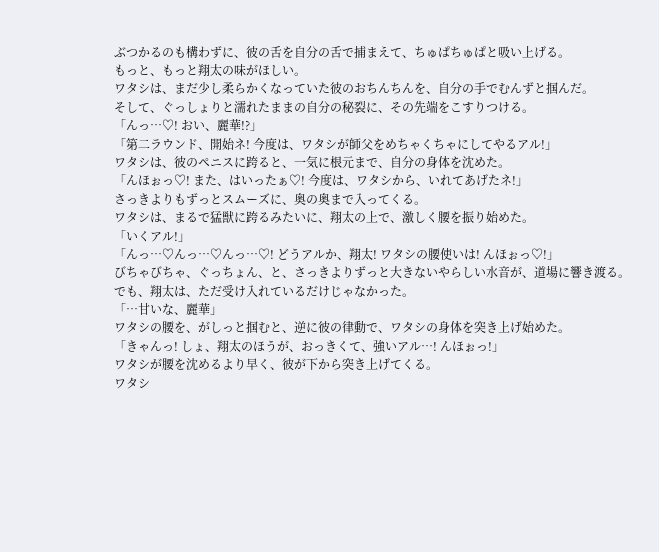ぶつかるのも構わずに、彼の舌を自分の舌で捕まえて、ちゅぱちゅぱと吸い上げる。
もっと、もっと翔太の味がほしい。
ワタシは、まだ少し柔らかくなっていた彼のおちんちんを、自分の手でむんずと掴んだ。
そして、ぐっしょりと濡れたままの自分の秘裂に、その先端をこすりつける。
「んっ…♡! おい、麗華!?」
「第二ラウンド、開始ネ! 今度は、ワタシが師父をめちゃくちゃにしてやるアル!」
ワタシは、彼のペニスに跨ると、一気に根元まで、自分の身体を沈めた。
「んほぉっ♡! また、はいったぁ♡! 今度は、ワタシから、いれてあげたネ!」
さっきよりもずっとスムーズに、奥の奥まで入ってくる。
ワタシは、まるで猛獣に跨るみたいに、翔太の上で、激しく腰を振り始めた。
「いくアル!」
「んっ…♡んっ…♡んっ…♡! どうアルか、翔太! ワタシの腰使いは! んほぉっ♡!」
びちゃびちゃ、ぐっちょん、と、さっきよりずっと大きないやらしい水音が、道場に響き渡る。
でも、翔太は、ただ受け入れているだけじゃなかった。
「…甘いな、麗華」
ワタシの腰を、がしっと掴むと、逆に彼の律動で、ワタシの身体を突き上げ始めた。
「きゃんっ! しょ、翔太のほうが、おっきくて、強いアル…! んほぉっ!」
ワタシが腰を沈めるより早く、彼が下から突き上げてくる。
ワタシ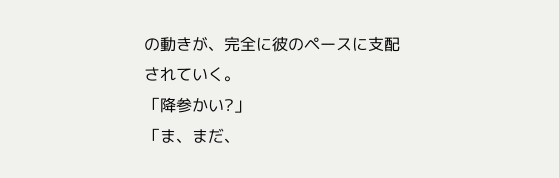の動きが、完全に彼のペースに支配されていく。
「降参かい?」
「ま、まだ、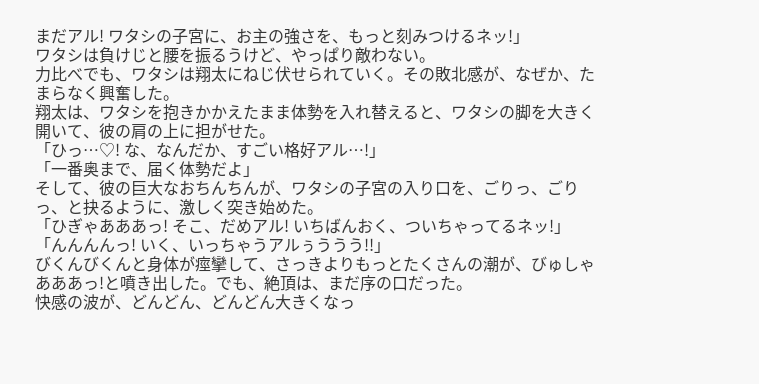まだアル! ワタシの子宮に、お主の強さを、もっと刻みつけるネッ!」
ワタシは負けじと腰を振るうけど、やっぱり敵わない。
力比べでも、ワタシは翔太にねじ伏せられていく。その敗北感が、なぜか、たまらなく興奮した。
翔太は、ワタシを抱きかかえたまま体勢を入れ替えると、ワタシの脚を大きく開いて、彼の肩の上に担がせた。
「ひっ…♡! な、なんだか、すごい格好アル…!」
「一番奥まで、届く体勢だよ」
そして、彼の巨大なおちんちんが、ワタシの子宮の入り口を、ごりっ、ごりっ、と抉るように、激しく突き始めた。
「ひぎゃあああっ! そこ、だめアル! いちばんおく、ついちゃってるネッ!」
「んんんんっ! いく、いっちゃうアルぅううう!!」
びくんびくんと身体が痙攣して、さっきよりもっとたくさんの潮が、びゅしゃあああっ!と噴き出した。でも、絶頂は、まだ序の口だった。
快感の波が、どんどん、どんどん大きくなっ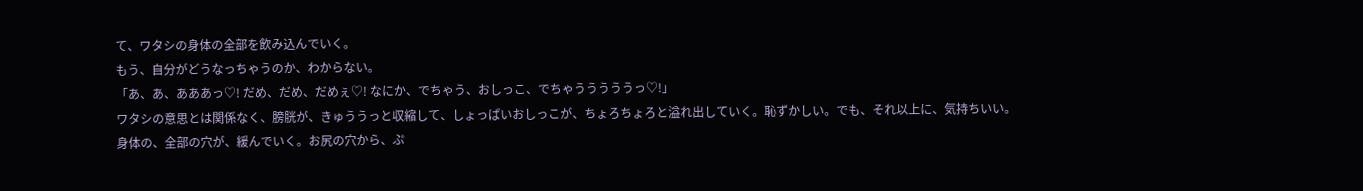て、ワタシの身体の全部を飲み込んでいく。
もう、自分がどうなっちゃうのか、わからない。
「あ、あ、あああっ♡! だめ、だめ、だめぇ♡! なにか、でちゃう、おしっこ、でちゃうううううっ♡!」
ワタシの意思とは関係なく、膀胱が、きゅううっと収縮して、しょっぱいおしっこが、ちょろちょろと溢れ出していく。恥ずかしい。でも、それ以上に、気持ちいい。
身体の、全部の穴が、緩んでいく。お尻の穴から、ぷ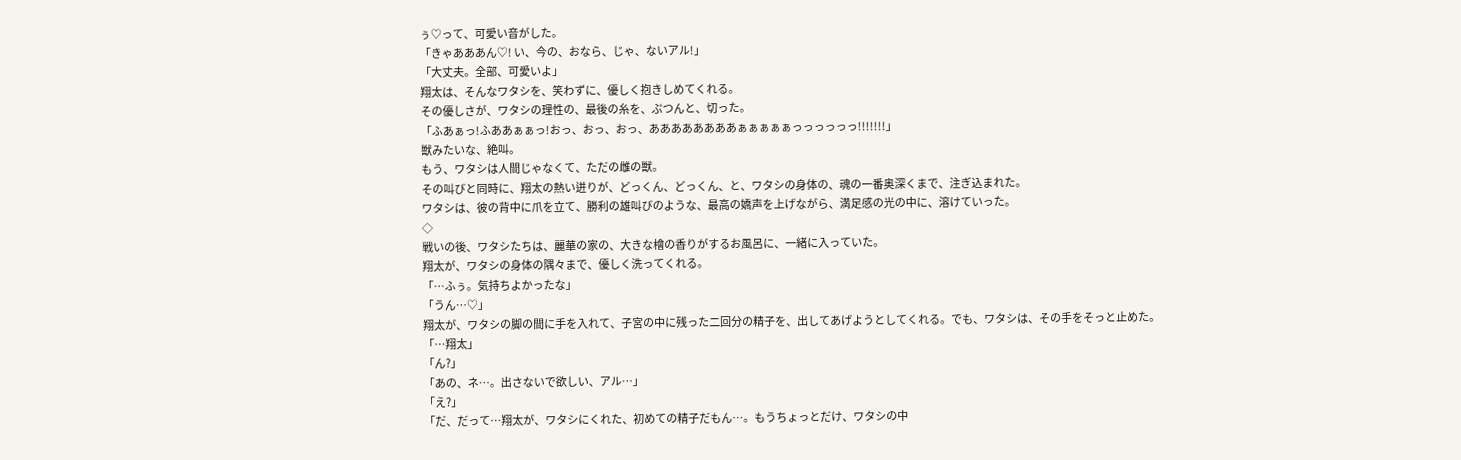ぅ♡って、可愛い音がした。
「きゃあああん♡! い、今の、おなら、じゃ、ないアル!」
「大丈夫。全部、可愛いよ」
翔太は、そんなワタシを、笑わずに、優しく抱きしめてくれる。
その優しさが、ワタシの理性の、最後の糸を、ぷつんと、切った。
「ふあぁっ!ふああぁぁっ!おっ、おっ、おっ、ああああああああぁぁぁぁぁっっっっっっ!!!!!!!」
獣みたいな、絶叫。
もう、ワタシは人間じゃなくて、ただの雌の獣。
その叫びと同時に、翔太の熱い迸りが、どっくん、どっくん、と、ワタシの身体の、魂の一番奥深くまで、注ぎ込まれた。
ワタシは、彼の背中に爪を立て、勝利の雄叫びのような、最高の嬌声を上げながら、満足感の光の中に、溶けていった。
◇
戦いの後、ワタシたちは、麗華の家の、大きな檜の香りがするお風呂に、一緒に入っていた。
翔太が、ワタシの身体の隅々まで、優しく洗ってくれる。
「…ふぅ。気持ちよかったな」
「うん…♡」
翔太が、ワタシの脚の間に手を入れて、子宮の中に残った二回分の精子を、出してあげようとしてくれる。でも、ワタシは、その手をそっと止めた。
「…翔太」
「ん?」
「あの、ネ…。出さないで欲しい、アル…」
「え?」
「だ、だって…翔太が、ワタシにくれた、初めての精子だもん…。もうちょっとだけ、ワタシの中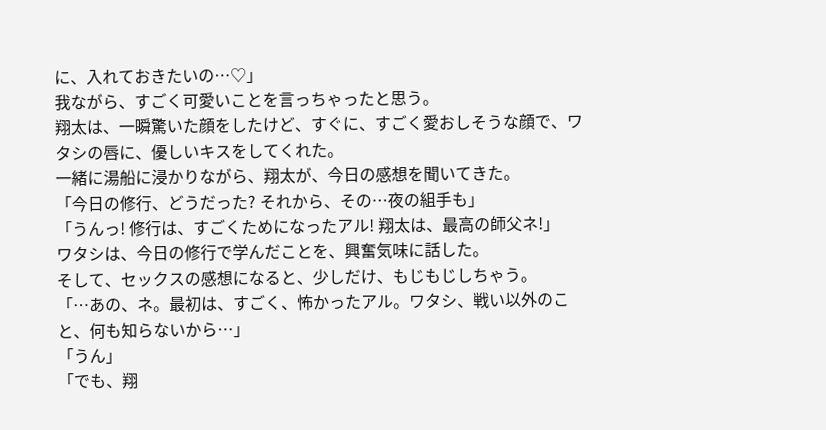に、入れておきたいの…♡」
我ながら、すごく可愛いことを言っちゃったと思う。
翔太は、一瞬驚いた顔をしたけど、すぐに、すごく愛おしそうな顔で、ワタシの唇に、優しいキスをしてくれた。
一緒に湯船に浸かりながら、翔太が、今日の感想を聞いてきた。
「今日の修行、どうだった? それから、その…夜の組手も」
「うんっ! 修行は、すごくためになったアル! 翔太は、最高の師父ネ!」
ワタシは、今日の修行で学んだことを、興奮気味に話した。
そして、セックスの感想になると、少しだけ、もじもじしちゃう。
「…あの、ネ。最初は、すごく、怖かったアル。ワタシ、戦い以外のこと、何も知らないから…」
「うん」
「でも、翔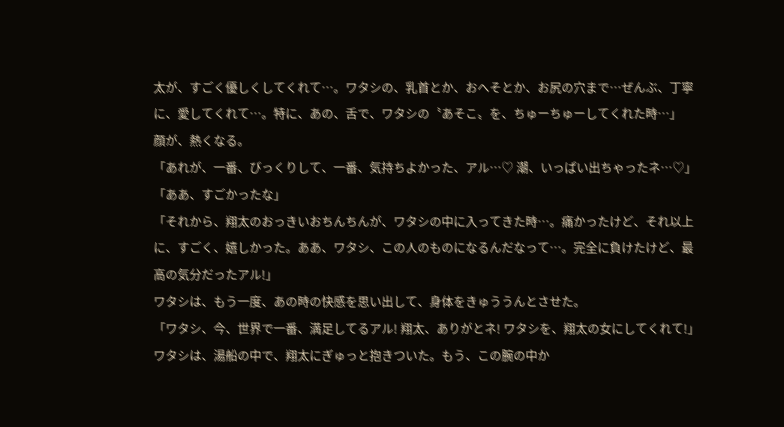太が、すごく優しくしてくれて…。ワタシの、乳首とか、おへそとか、お尻の穴まで…ぜんぶ、丁寧に、愛してくれて…。特に、あの、舌で、ワタシの〝あそこ〟を、ちゅーちゅーしてくれた時…」
顔が、熱くなる。
「あれが、一番、びっくりして、一番、気持ちよかった、アル…♡ 潮、いっぱい出ちゃったネ…♡」
「ああ、すごかったな」
「それから、翔太のおっきいおちんちんが、ワタシの中に入ってきた時…。痛かったけど、それ以上に、すごく、嬉しかった。ああ、ワタシ、この人のものになるんだなって…。完全に負けたけど、最高の気分だったアル!」
ワタシは、もう一度、あの時の快感を思い出して、身体をきゅううんとさせた。
「ワタシ、今、世界で一番、満足してるアル! 翔太、ありがとネ! ワタシを、翔太の女にしてくれて!」
ワタシは、湯船の中で、翔太にぎゅっと抱きついた。もう、この腕の中か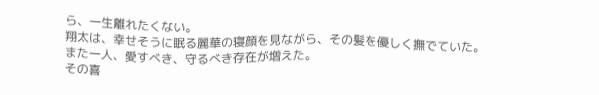ら、一生離れたくない。
翔太は、幸せそうに眠る麗華の寝顔を見ながら、その髪を優しく撫でていた。
また一人、愛すべき、守るべき存在が増えた。
その喜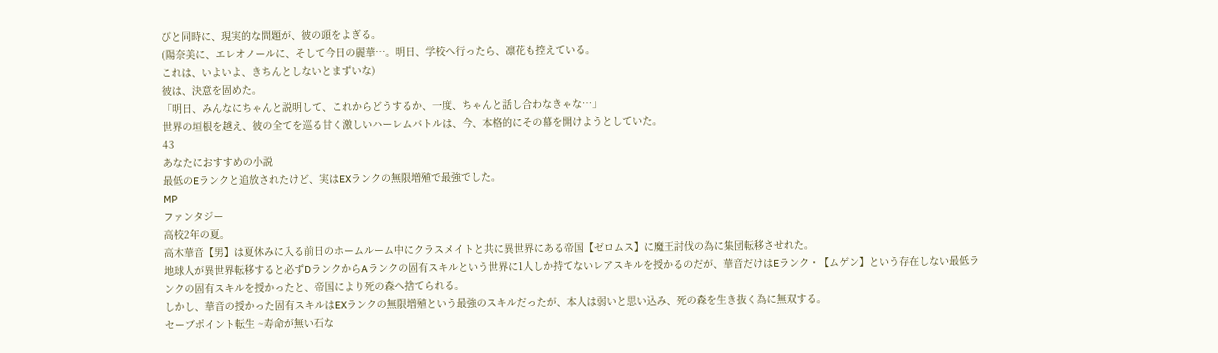びと同時に、現実的な問題が、彼の頭をよぎる。
(陽奈美に、エレオノールに、そして今日の麗華…。明日、学校へ行ったら、凛花も控えている。
これは、いよいよ、きちんとしないとまずいな)
彼は、決意を固めた。
「明日、みんなにちゃんと説明して、これからどうするか、一度、ちゃんと話し合わなきゃな…」
世界の垣根を越え、彼の全てを巡る甘く激しいハーレムバトルは、今、本格的にその幕を開けようとしていた。
43
あなたにおすすめの小説
最低のEランクと追放されたけど、実はEXランクの無限増殖で最強でした。
MP
ファンタジー
高校2年の夏。
高木華音【男】は夏休みに入る前日のホームルーム中にクラスメイトと共に異世界にある帝国【ゼロムス】に魔王討伐の為に集団転移させれた。
地球人が異世界転移すると必ずDランクからAランクの固有スキルという世界に1人しか持てないレアスキルを授かるのだが、華音だけはEランク・【ムゲン】という存在しない最低ランクの固有スキルを授かったと、帝国により死の森へ捨てられる。
しかし、華音の授かった固有スキルはEXランクの無限増殖という最強のスキルだったが、本人は弱いと思い込み、死の森を生き抜く為に無双する。
セーブポイント転生 ~寿命が無い石な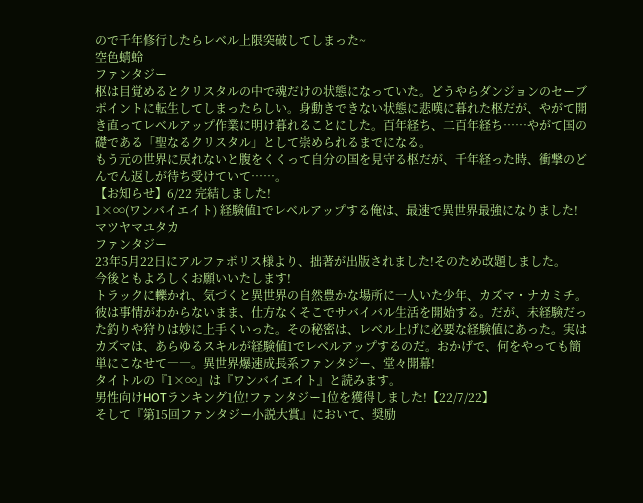ので千年修行したらレベル上限突破してしまった~
空色蜻蛉
ファンタジー
枢は目覚めるとクリスタルの中で魂だけの状態になっていた。どうやらダンジョンのセーブポイントに転生してしまったらしい。身動きできない状態に悲嘆に暮れた枢だが、やがて開き直ってレベルアップ作業に明け暮れることにした。百年経ち、二百年経ち……やがて国の礎である「聖なるクリスタル」として崇められるまでになる。
もう元の世界に戻れないと腹をくくって自分の国を見守る枢だが、千年経った時、衝撃のどんでん返しが待ち受けていて……。
【お知らせ】6/22 完結しました!
1×∞(ワンバイエイト) 経験値1でレベルアップする俺は、最速で異世界最強になりました!
マツヤマユタカ
ファンタジー
23年5月22日にアルファポリス様より、拙著が出版されました!そのため改題しました。
今後ともよろしくお願いいたします!
トラックに轢かれ、気づくと異世界の自然豊かな場所に一人いた少年、カズマ・ナカミチ。彼は事情がわからないまま、仕方なくそこでサバイバル生活を開始する。だが、未経験だった釣りや狩りは妙に上手くいった。その秘密は、レベル上げに必要な経験値にあった。実はカズマは、あらゆるスキルが経験値1でレベルアップするのだ。おかげで、何をやっても簡単にこなせて――。異世界爆速成長系ファンタジー、堂々開幕!
タイトルの『1×∞』は『ワンバイエイト』と読みます。
男性向けHOTランキング1位!ファンタジー1位を獲得しました!【22/7/22】
そして『第15回ファンタジー小説大賞』において、奨励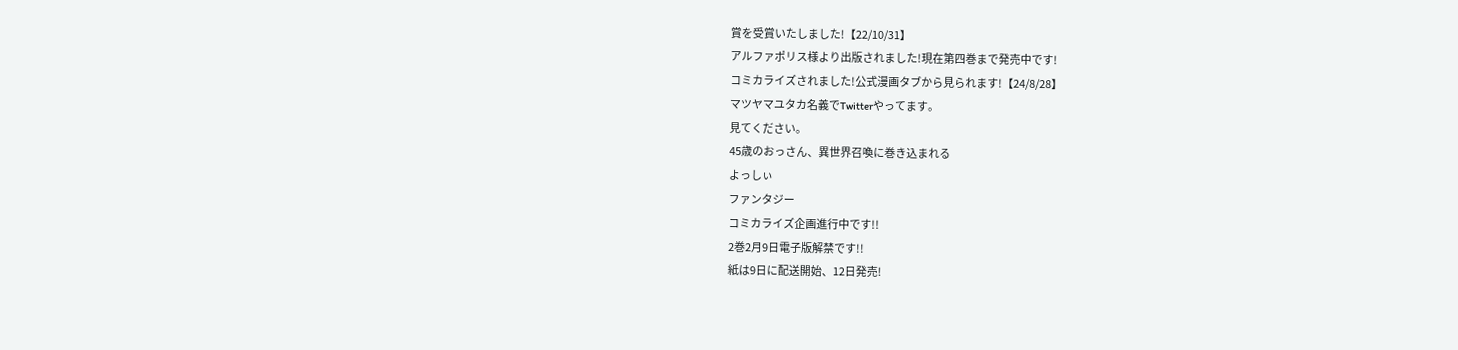賞を受賞いたしました!【22/10/31】
アルファポリス様より出版されました!現在第四巻まで発売中です!
コミカライズされました!公式漫画タブから見られます!【24/8/28】
マツヤマユタカ名義でTwitterやってます。
見てください。
45歳のおっさん、異世界召喚に巻き込まれる
よっしぃ
ファンタジー
コミカライズ企画進行中です!!
2巻2月9日電子版解禁です!!
紙は9日に配送開始、12日発売!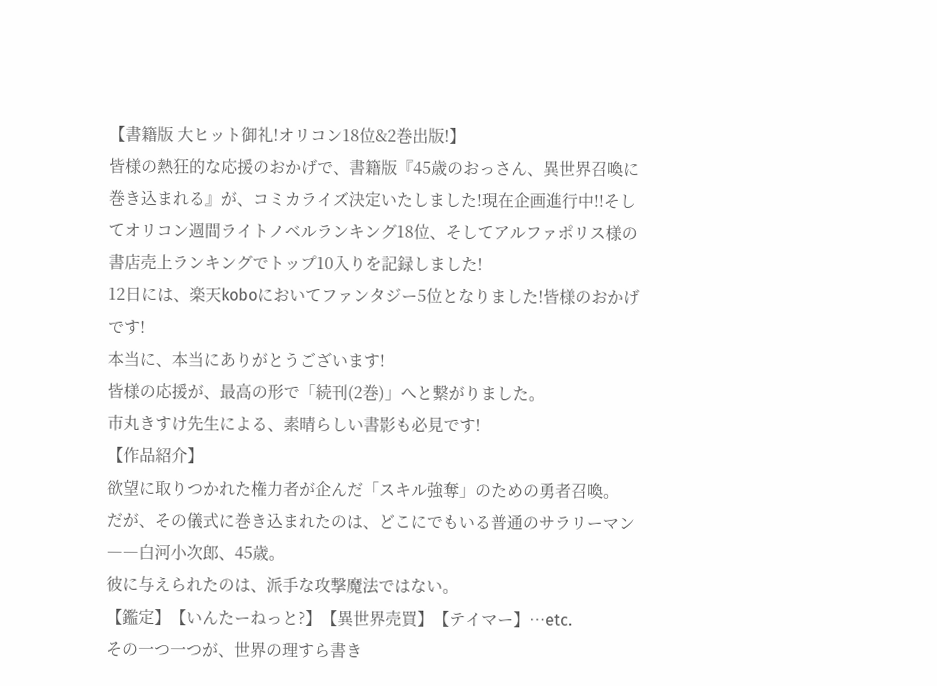【書籍版 大ヒット御礼!オリコン18位&2巻出版!】
皆様の熱狂的な応援のおかげで、書籍版『45歳のおっさん、異世界召喚に巻き込まれる』が、コミカライズ決定いたしました!現在企画進行中!!そしてオリコン週間ライトノベルランキング18位、そしてアルファポリス様の書店売上ランキングでトップ10入りを記録しました!
12日には、楽天koboにおいてファンタジー5位となりました!皆様のおかげです!
本当に、本当にありがとうございます!
皆様の応援が、最高の形で「続刊(2巻)」へと繋がりました。
市丸きすけ先生による、素晴らしい書影も必見です!
【作品紹介】
欲望に取りつかれた権力者が企んだ「スキル強奪」のための勇者召喚。
だが、その儀式に巻き込まれたのは、どこにでもいる普通のサラリーマン――白河小次郎、45歳。
彼に与えられたのは、派手な攻撃魔法ではない。
【鑑定】【いんたーねっと?】【異世界売買】【テイマー】…etc.
その一つ一つが、世界の理すら書き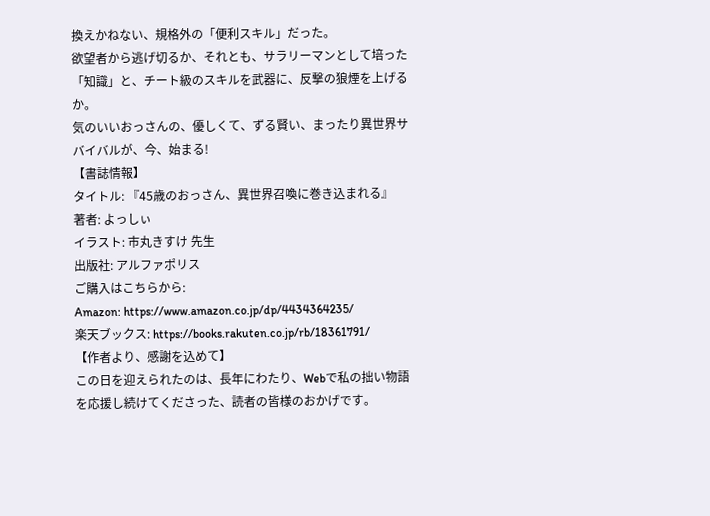換えかねない、規格外の「便利スキル」だった。
欲望者から逃げ切るか、それとも、サラリーマンとして培った「知識」と、チート級のスキルを武器に、反撃の狼煙を上げるか。
気のいいおっさんの、優しくて、ずる賢い、まったり異世界サバイバルが、今、始まる!
【書誌情報】
タイトル: 『45歳のおっさん、異世界召喚に巻き込まれる』
著者: よっしぃ
イラスト: 市丸きすけ 先生
出版社: アルファポリス
ご購入はこちらから:
Amazon: https://www.amazon.co.jp/dp/4434364235/
楽天ブックス: https://books.rakuten.co.jp/rb/18361791/
【作者より、感謝を込めて】
この日を迎えられたのは、長年にわたり、Webで私の拙い物語を応援し続けてくださった、読者の皆様のおかげです。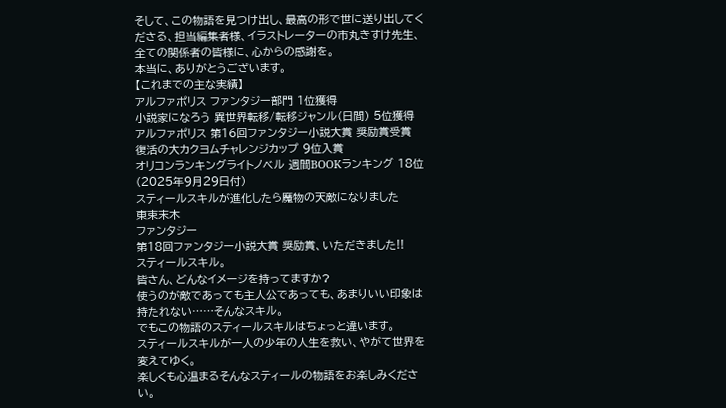そして、この物語を見つけ出し、最高の形で世に送り出してくださる、担当編集者様、イラストレーターの市丸きすけ先生、全ての関係者の皆様に、心からの感謝を。
本当に、ありがとうございます。
【これまでの主な実績】
アルファポリス ファンタジー部門 1位獲得
小説家になろう 異世界転移/転移ジャンル(日間) 5位獲得
アルファポリス 第16回ファンタジー小説大賞 奨励賞受賞
復活の大カクヨムチャレンジカップ 9位入賞
オリコンランキングライトノベル 週間BOOKランキング 18位(2025年9月29日付)
スティールスキルが進化したら魔物の天敵になりました
東束末木
ファンタジー
第18回ファンタジー小説大賞 奨励賞、いただきました!!
スティールスキル。
皆さん、どんなイメージを持ってますか?
使うのが敵であっても主人公であっても、あまりいい印象は持たれない……そんなスキル。
でもこの物語のスティールスキルはちょっと違います。
スティールスキルが一人の少年の人生を救い、やがて世界を変えてゆく。
楽しくも心温まるそんなスティールの物語をお楽しみください。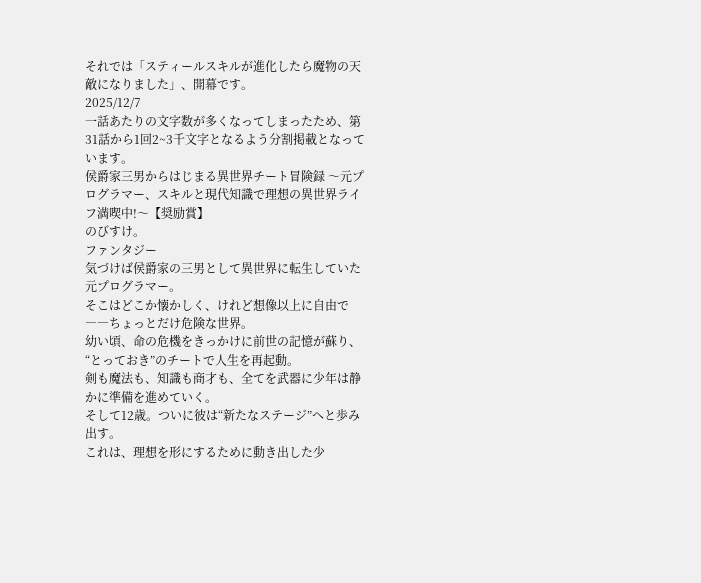それでは「スティールスキルが進化したら魔物の天敵になりました」、開幕です。
2025/12/7
一話あたりの文字数が多くなってしまったため、第31話から1回2~3千文字となるよう分割掲載となっています。
侯爵家三男からはじまる異世界チート冒険録 〜元プログラマー、スキルと現代知識で理想の異世界ライフ満喫中!〜【奨励賞】
のびすけ。
ファンタジー
気づけば侯爵家の三男として異世界に転生していた元プログラマー。
そこはどこか懐かしく、けれど想像以上に自由で――ちょっとだけ危険な世界。
幼い頃、命の危機をきっかけに前世の記憶が蘇り、
“とっておき”のチートで人生を再起動。
剣も魔法も、知識も商才も、全てを武器に少年は静かに準備を進めていく。
そして12歳。ついに彼は“新たなステージ”へと歩み出す。
これは、理想を形にするために動き出した少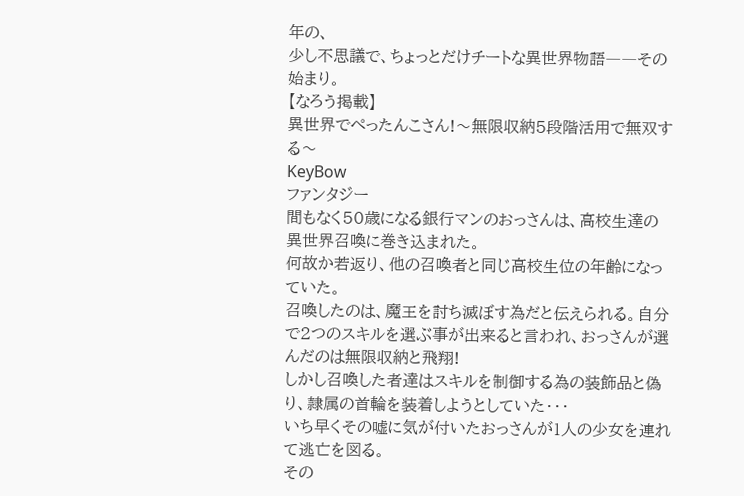年の、
少し不思議で、ちょっとだけチートな異世界物語――その始まり。
【なろう掲載】
異世界でぺったんこさん!〜無限収納5段階活用で無双する〜
KeyBow
ファンタジー
間もなく50歳になる銀行マンのおっさんは、高校生達の異世界召喚に巻き込まれた。
何故か若返り、他の召喚者と同じ高校生位の年齢になっていた。
召喚したのは、魔王を討ち滅ぼす為だと伝えられる。自分で2つのスキルを選ぶ事が出来ると言われ、おっさんが選んだのは無限収納と飛翔!
しかし召喚した者達はスキルを制御する為の装飾品と偽り、隷属の首輪を装着しようとしていた・・・
いち早くその嘘に気が付いたおっさんが1人の少女を連れて逃亡を図る。
その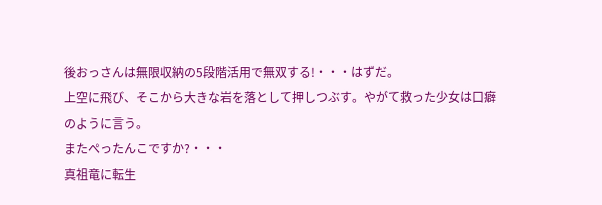後おっさんは無限収納の5段階活用で無双する!・・・はずだ。
上空に飛び、そこから大きな岩を落として押しつぶす。やがて救った少女は口癖のように言う。
またぺったんこですか?・・・
真祖竜に転生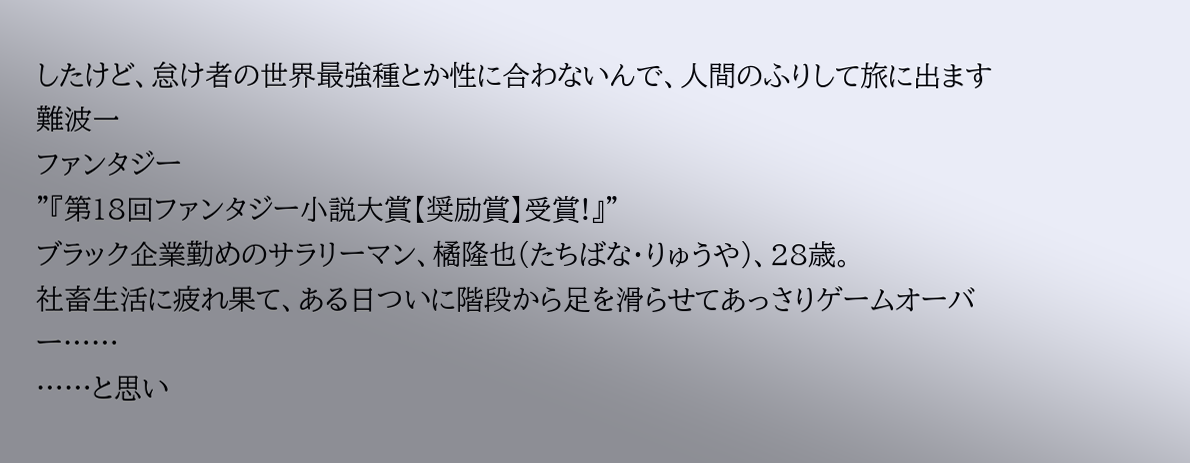したけど、怠け者の世界最強種とか性に合わないんで、人間のふりして旅に出ます
難波一
ファンタジー
"『第18回ファンタジー小説大賞【奨励賞】受賞!』"
ブラック企業勤めのサラリーマン、橘隆也(たちばな・りゅうや)、28歳。
社畜生活に疲れ果て、ある日ついに階段から足を滑らせてあっさりゲームオーバー……
……と思い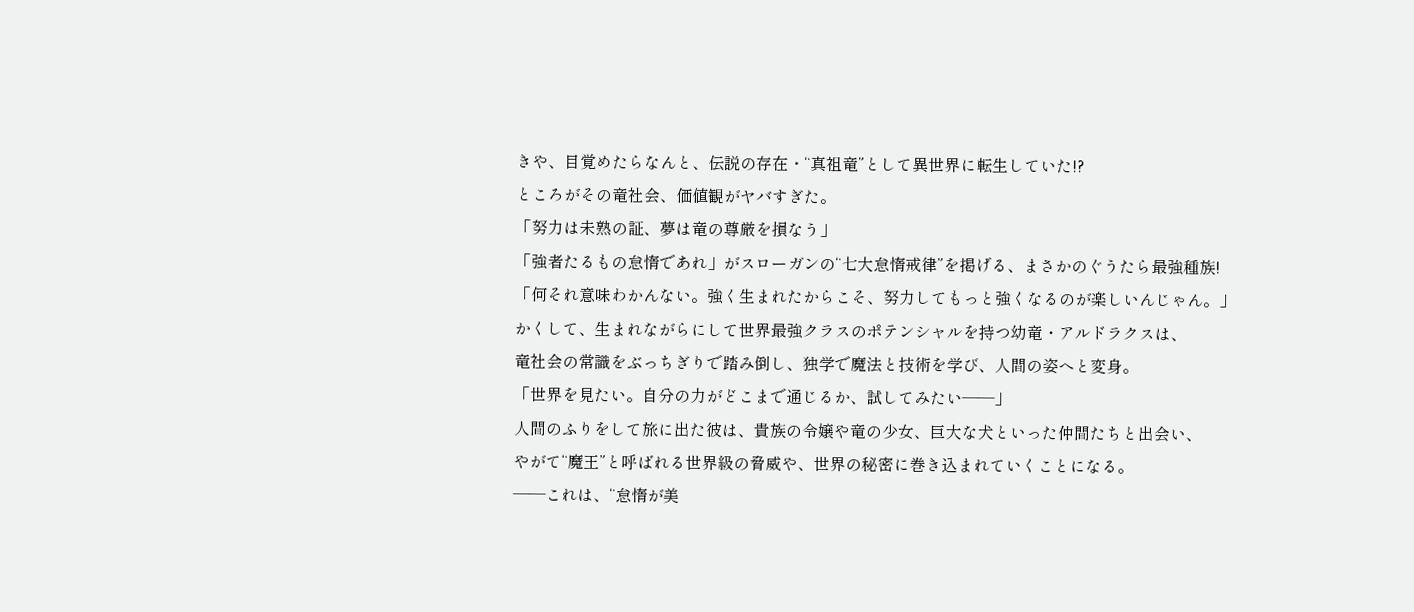きや、目覚めたらなんと、伝説の存在・“真祖竜”として異世界に転生していた!?
ところがその竜社会、価値観がヤバすぎた。
「努力は未熟の証、夢は竜の尊厳を損なう」
「強者たるもの怠惰であれ」がスローガンの“七大怠惰戒律”を掲げる、まさかのぐうたら最強種族!
「何それ意味わかんない。強く生まれたからこそ、努力してもっと強くなるのが楽しいんじゃん。」
かくして、生まれながらにして世界最強クラスのポテンシャルを持つ幼竜・アルドラクスは、
竜社会の常識をぶっちぎりで踏み倒し、独学で魔法と技術を学び、人間の姿へと変身。
「世界を見たい。自分の力がどこまで通じるか、試してみたい——」
人間のふりをして旅に出た彼は、貴族の令嬢や竜の少女、巨大な犬といった仲間たちと出会い、
やがて“魔王”と呼ばれる世界級の脅威や、世界の秘密に巻き込まれていくことになる。
——これは、“怠惰が美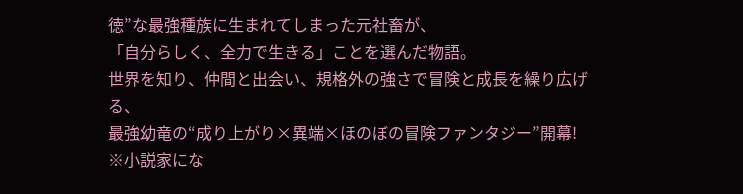徳”な最強種族に生まれてしまった元社畜が、
「自分らしく、全力で生きる」ことを選んだ物語。
世界を知り、仲間と出会い、規格外の強さで冒険と成長を繰り広げる、
最強幼竜の“成り上がり×異端×ほのぼの冒険ファンタジー”開幕!
※小説家にな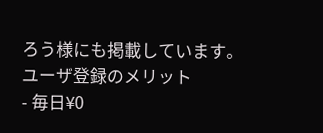ろう様にも掲載しています。
ユーザ登録のメリット
- 毎日¥0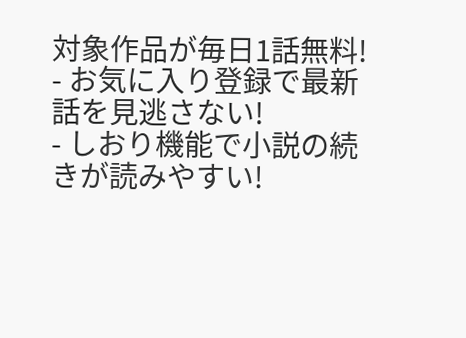対象作品が毎日1話無料!
- お気に入り登録で最新話を見逃さない!
- しおり機能で小説の続きが読みやすい!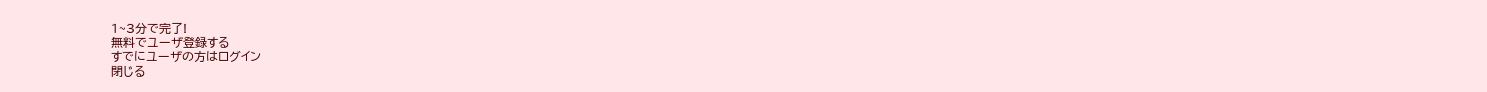1~3分で完了!
無料でユーザ登録する
すでにユーザの方はログイン
閉じる